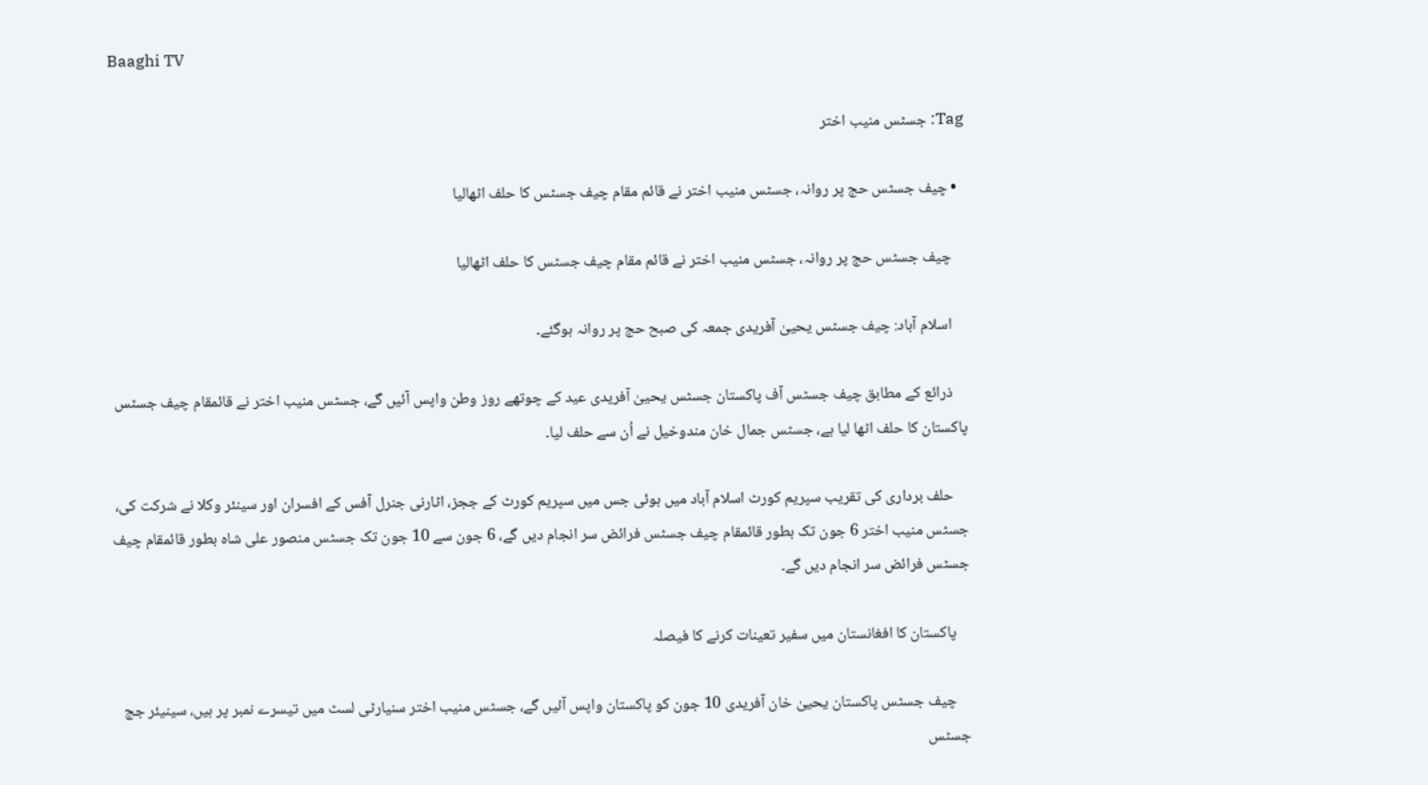Baaghi TV

Tag: جسٹس منیب اختر

  • چیف جسٹس حج پر روانہ، جسٹس منیب اختر نے قائم مقام چیف جسٹس کا حلف اٹھالیا

    چیف جسٹس حج پر روانہ، جسٹس منیب اختر نے قائم مقام چیف جسٹس کا حلف اٹھالیا

    اسلام آباد: چیف جسٹس یحییٰ آفریدی جمعہ کی صبح حج پر روانہ ہوگئے۔

    ذرائع کے مطابق چیف جسٹس آف پاکستان جسٹس یحییٰ آفریدی عید کے چوتھے روز وطن واپس آئیں گے، جسٹس منیب اختر نے قائمقام چیف جسٹس پاکستان کا حلف اٹھا لیا ہے، جسٹس جمال خان مندوخیل نے اُن سے حلف لیا۔

    حلف برداری کی تقریب سپریم کورٹ اسلام آباد میں ہوئی جس میں سپریم کورٹ کے ججز، اٹارنی جنرل آفس کے افسران اور سینئر وکلا نے شرکت کی، جسٹس منیب اختر 6 جون تک بطور قائمقام چیف جسٹس فرائض سر انجام دیں گے، 6 جون سے 10 جون تک جسٹس منصور علی شاہ بطور قائمقام چیف جسٹس فرائض سر انجام دیں گے۔

    پاکستان کا افغانستان میں سفیر تعینات کرنے کا فیصلہ

    چیف جسٹس پاکستان یحییٰ خان آفریدی 10 جون کو پاکستان واپس آئیں گے، جسٹس منیب اختر سنیارٹی لسٹ میں تیسرے نمبر پر ہیں، سینیئر جج جسٹس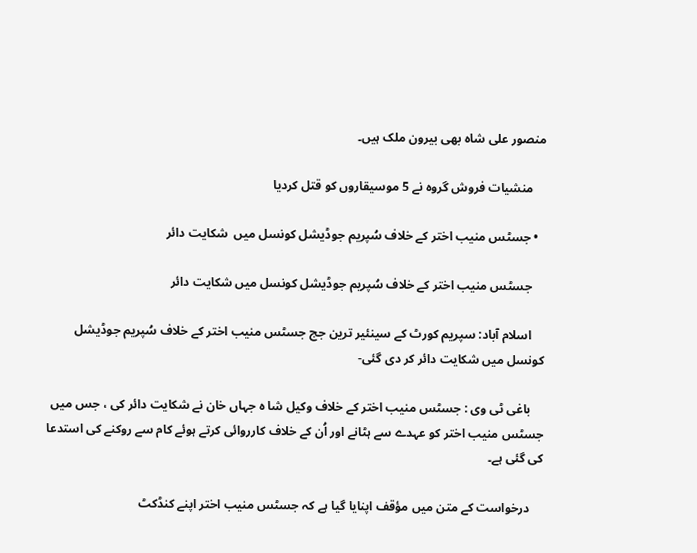منصور علی شاہ بھی بیرون ملک ہیں۔

    منشیات فروش گروہ نے 5 موسیقاروں کو قتل کردیا

  • جسٹس منیب اختر کے خلاف سُپریم جوڈیشل کونسل میں  شکایت دائر

    جسٹس منیب اختر کے خلاف سُپریم جوڈیشل کونسل میں شکایت دائر

    اسلام آباد: سپریم کورٹ کے سینئیر ترین جج جسٹس منیب اختر کے خلاف سُپریم جوڈیشل کونسل میں شکایت دائر کر دی گئی-

    باغی ٹی وی : جسٹس منیب اختر کے خلاف وکیل شا ہ جہاں خان نے شکایت دائر کی ، جس میں جسٹس منیب اختر کو عہدے سے ہٹانے اور اُن کے خلاف کارروائی کرتے ہوئے کام سے روکنے کی استدعا کی گئی ہے۔

    درخواست کے متن میں مؤقف اپنایا گیا ہے کہ جسٹس منیب اختر اپنے کنڈکٹ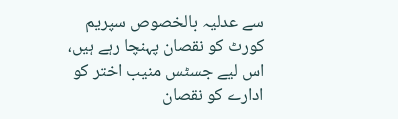سے عدلیہ بالخصوص سپریم کورٹ کو نقصان پہنچا رہے ہیں، اس لیے جسٹس منیب اختر کو ادارے کو نقصان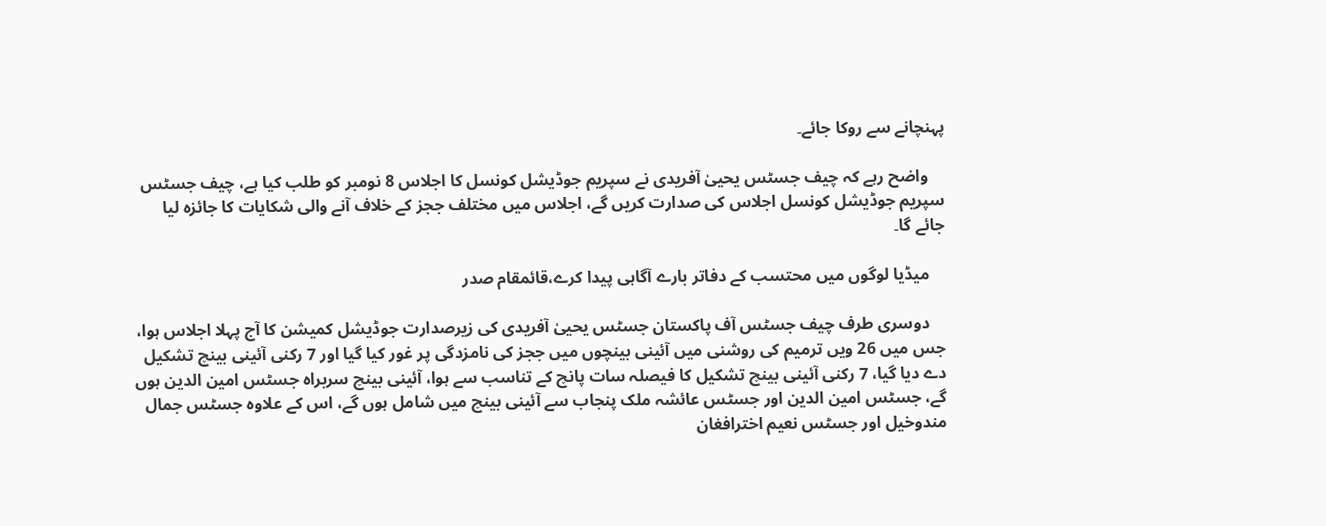پہنچانے سے روکا جائے۔

    واضح رہے کہ چیف جسٹس یحییٰ آفریدی نے سپریم جوڈیشل کونسل کا اجلاس 8 نومبر کو طلب کیا ہے، چیف جسٹس سپریم جوڈیشل کونسل اجلاس کی صدارت کریں گے، اجلاس میں مختلف ججز کے خلاف آنے والی شکایات کا جائزہ لیا جائے گا۔

    میڈیا لوگوں میں محتسب کے دفاتر بارے آگاہی پیدا کرے،قائمقام صدر

    دوسری طرف چیف جسٹس آف پاکستان جسٹس یحییٰ آفریدی کی زیرصدارت جوڈیشل کمیشن کا آج پہلا اجلاس ہوا، جس میں 26 ویں ترمیم کی روشنی میں آئینی بینچوں میں ججز کی نامزدگی پر غور کیا گیا اور 7 رکنی آئینی بینچ تشکیل دے دیا گیا، 7 رکنی آئینی بینچ تشکیل کا فیصلہ سات پانچ کے تناسب سے ہوا، آئینی بینچ سربراہ جسٹس امین الدین ہوں گے، جسٹس امین الدین اور جسٹس عائشہ ملک پنجاب سے آئینی بینچ میں شامل ہوں گے، اس کے علاوہ جسٹس جمال مندوخیل اور جسٹس نعیم اخترافغان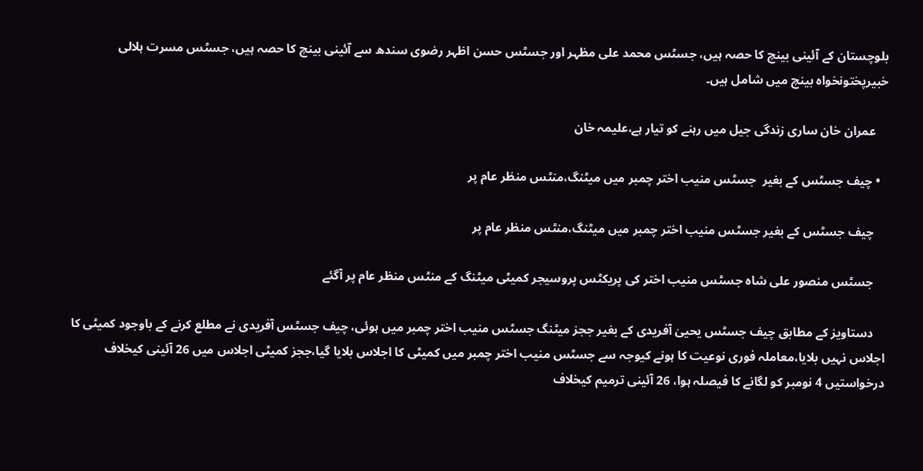بلوچستان کے آئینی بینچ کا حصہ ہیں، جسٹس محمد علی مظہر اور جسٹس حسن اظہر رضوی سندھ سے آئینی بینچ کا حصہ ہیں، جسٹس مسرت ہلالی خبیرپختونخواہ بینچ میں شامل ہیں۔

    عمران خان ساری زندگی جیل میں رہنے کو تیار ہے،علیمہ خان

  • چیف جسٹس کے بغیر  جسٹس منیب اختر چمبر میں میٹنگ،منٹس منظر عام پر

    چیف جسٹس کے بغیر جسٹس منیب اختر چمبر میں میٹنگ،منٹس منظر عام پر

    جسٹس منصور علی شاہ جسٹس منیب اختر کی پریکٹس پروسیجر کمیٹی میٹنگ کے منٹس منظر عام پر آگئے

    دستاویز کے مطابق چیف جسٹس یحییٰ آفریدی کے بغیر ججز میٹنگ جسٹس منیب اختر چمبر میں ہوئی، چیف جسٹس آفریدی نے مطلع کرنے کے باوجود کمیٹی کا اجلاس نہیں بلایا،معاملہ فوری نوعیت کا ہونے کیوجہ سے جسٹس منیب اختر چمبر میں کمیٹی کا اجلاس بلایا گیا،ججز کمیٹی اجلاس میں 26 آئینی کیخلاف درخواستیں 4 نومبر کو لگانے کا فیصلہ ہوا، 26 آئینی ترمیم کیخلاف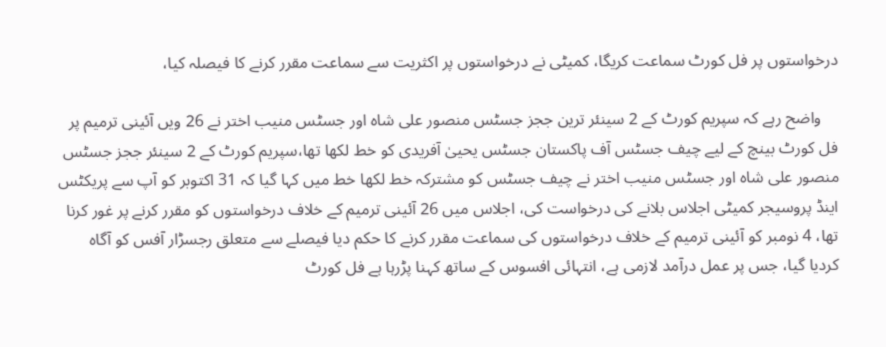درخواستوں پر فل کورٹ سماعت کریگا، کمیٹی نے درخواستوں پر اکثریت سے سماعت مقرر کرنے کا فیصلہ کیا،

    واضح رہے کہ سپریم کورٹ کے 2 سینئر ترین ججز جسٹس منصور علی شاہ اور جسٹس منیب اختر نے 26 ویں آئینی ترمیم پر فل کورٹ بینچ کے لیے چیف جسٹس آف پاکستان جسٹس یحییٰ آفریدی کو خط لکھا تھا،سپریم کورٹ کے 2 سینئر ججز جسٹس منصور علی شاہ اور جسٹس منیب اختر نے چیف جسٹس کو مشترکہ خط لکھا خط میں کہا گیا کہ 31 اکتوبر کو آپ سے پریکٹس اینڈ پروسیجر کمیٹی اجلاس بلانے کی درخواست کی، اجلاس میں 26 آئینی ترمیم کے خلاف درخواستوں کو مقرر کرنے پر غور کرنا تھا، 4 نومبر کو آئینی ترمیم کے خلاف درخواستوں کی سماعت مقرر کرنے کا حکم دیا فیصلے سے متعلق رجسڑار آفس کو آگاہ کردیا گیا، جس پر عمل درآمد لازمی ہے، انتہائی افسوس کے ساتھ کہنا پڑرہا ہے فل کورٹ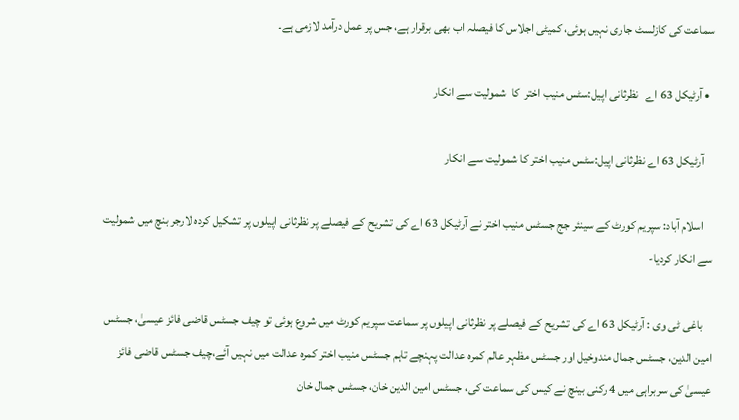سماعت کی کازلسٹ جاری نہیں ہوئی، کمیٹی اجلاس کا فیصلہ اب بھی برقرار ہے، جس پر عمل درآمد لازمی ہے۔

  • آرٹیکل 63 اے   نظرثانی اپیل:سٹس منیب اختر  کا  شمولیت سے انکار

    آرٹیکل 63 اے نظرثانی اپیل:سٹس منیب اختر کا شمولیت سے انکار

    اسلام آباد: سپریم کورٹ کے سینئر جج جسٹس منیب اختر نے آرٹیکل 63 اے کی تشریح کے فیصلے پر نظرثانی اپیلوں پر تشکیل کردہ لارجر بنچ میں شمولیت سے انکار کردیا-

    باغی ٹی وی : آرٹیکل 63 اے کی تشریح کے فیصلے پر نظرثانی اپیلوں پر سماعت سپریم کورٹ میں شروع ہوئی تو چیف جسٹس قاضی فائز عیسیٰ، جسٹس امین الدین، جسٹس جمال مندوخیل اور جسٹس مظہر عالم کمرہ عدالت پہنچے تاہم جسٹس منیب اختر کمرہ عدالت میں نہیں آئے،چیف جسٹس قاضی فائز عیسیٰ کی سربراہی میں 4 رکنی بینچ نے کیس کی سماعت کی، جسٹس امین الدین خان، جسٹس جمال خان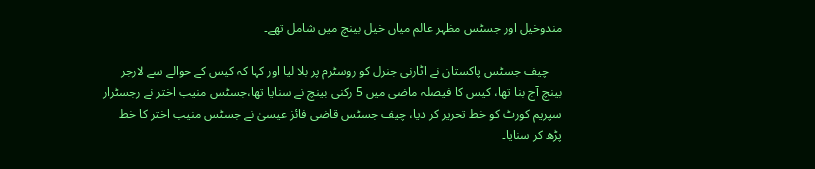مندوخیل اور جسٹس مظہر عالم میاں خیل بینچ میں شامل تھے۔

    چیف جسٹس پاکستان نے اٹارنی جنرل کو روسٹرم پر بلا لیا اور کہا کہ کیس کے حوالے سے لارجر بینچ آج بنا تھا، کیس کا فیصلہ ماضی میں 5 رکنی بینچ نے سنایا تھا،جسٹس منیب اختر نے رجسٹرار سپریم کورٹ کو خط تحریر کر دیا، چیف جسٹس قاضی فائز عیسیٰ نے جسٹس منیب اختر کا خط پڑھ کر سنایا۔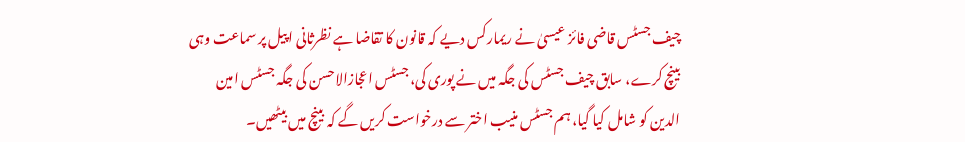چیف جسٹس قاضی فائز عیسیٰ نے ریمارکس دیے کہ قانون کا تقاضا ہے نظرثانی اپیل پر سماعت وہی بینچ کرے، سابق چیف جسٹس کی جگہ میں نے پوری کی، جسٹس اعجازالاحسن کی جگہ جسٹس امین الدین کو شامل کیا گیا، ہم جسٹس منیب اختر سے درخواست کریں گے کہ بینچ میں بیٹھیں۔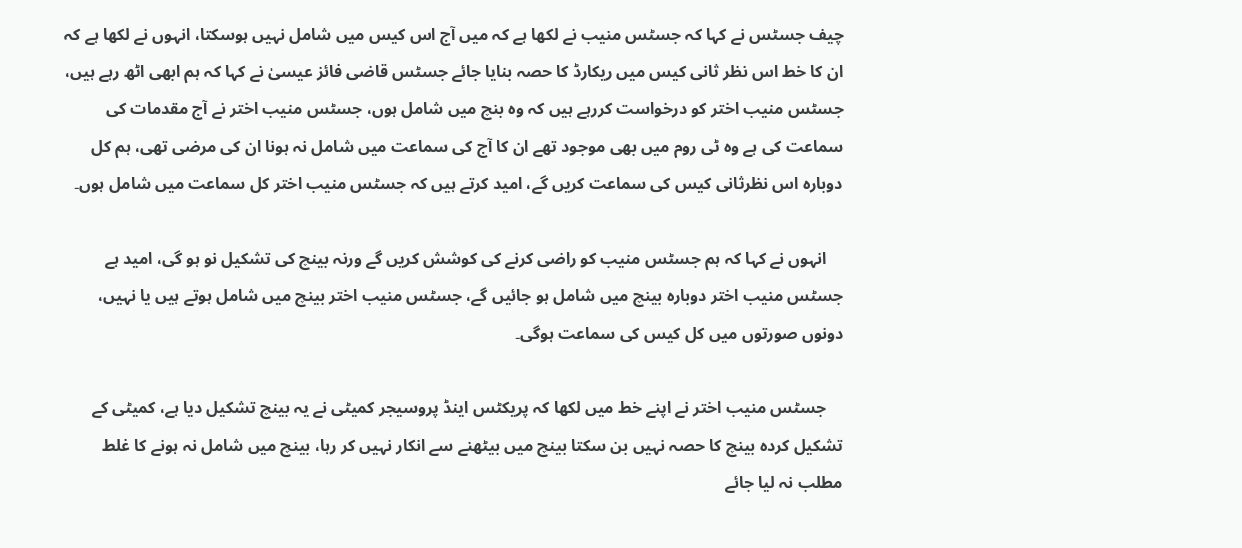چیف جسٹس نے کہا کہ جسٹس منیب نے لکھا ہے کہ میں آج اس کیس میں شامل نہیں ہوسکتا، انہوں نے لکھا ہے کہ ان کا خط اس نظر ثانی کیس میں ریکارڈ کا حصہ بنایا جائے جسٹس قاضی فائز عیسیٰ نے کہا کہ ہم ابھی اٹھ رہے ہیں، جسٹس منیب اختر کو درخواست کررہے ہیں کہ وہ بنچ میں شامل ہوں، جسٹس منیب اختر نے آج مقدمات کی سماعت کی ہے وہ ٹی روم میں بھی موجود تھے ان کا آج کی سماعت میں شامل نہ ہونا ان کی مرضی تھی، ہم کل دوبارہ اس نظرثانی کیس کی سماعت کریں گے، امید کرتے ہیں کہ جسٹس منیب اختر کل سماعت میں شامل ہوں۔

    انہوں نے کہا کہ ہم جسٹس منیب کو راضی کرنے کی کوشش کریں گے ورنہ بینچ کی تشکیل نو ہو گی، امید ہے جسٹس منیب اختر دوبارہ بینچ میں شامل ہو جائیں گے، جسٹس منیب اختر بینچ میں شامل ہوتے ہیں یا نہیں، دونوں صورتوں میں کل کیس کی سماعت ہوگی۔

    جسٹس منیب اختر نے اپنے خط میں لکھا کہ پریکٹس اینڈ پروسیجر کمیٹی نے یہ بینچ تشکیل دیا ہے، کمیٹی کے تشکیل کردہ بینچ کا حصہ نہیں بن سکتا بینچ میں بیٹھنے سے انکار نہیں کر رہا، بینچ میں شامل نہ ہونے کا غلط مطلب نہ لیا جائے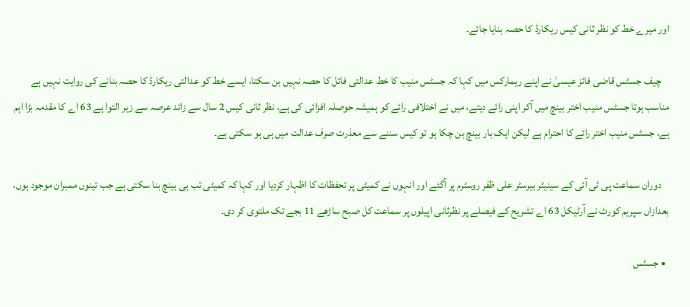اور میرے خط کو نظر ثانی کیس ریکارڈ کا حصہ بنایا جائے۔

    چیف جسٹس قاضی فائز عیسیٰ نے اپنے ریمارکس میں کہا کہ جسٹس منیب کا خط عدالتی فائل کا حصہ نہیں بن سکتا، ایسے خط کو عدالتی ریکارڈ کا حصہ بنانے کی روایت نہیں ہے مناسب ہوتا جسٹس منیب اختر بینچ میں آکر اپنی رائے دیتے، میں نے اختلافی رائے کو ہمیشہ حوصلہ افزائی کی ہے، نظر ثانی کیس 2 سال سے زائد عرصہ سے زیر التوا ہے 63 اے کا مقدمہ بڑا اہم ہے، جسٹس منیب اختر رائے کا احترام ہے لیکن ایک بار بینچ بن چکا ہو تو کیس سننے سے معذرت صرف عدالت میں ہی ہو سکتی ہے۔

    دوران سماعت پی ٹی آئی کے سینیٹر بیرسٹر علی ظفر روسٹرم پر آگئے اور انہوں نے کمیٹی پر تحفظات کا اظہار کردیا اور کہا کہ کمیٹی تب ہی بینچ بنا سکتی ہے جب تینوں ممبران موجود ہوں، بعدازاں سپریم کورٹ نے آرٹیکل 63 اے تشریح کے فیصلے پر نظرثانی اپیلوں پر سماعت کل صبح ساڑھے 11 بجے تک ملتوی کر دی۔

  • جسٹس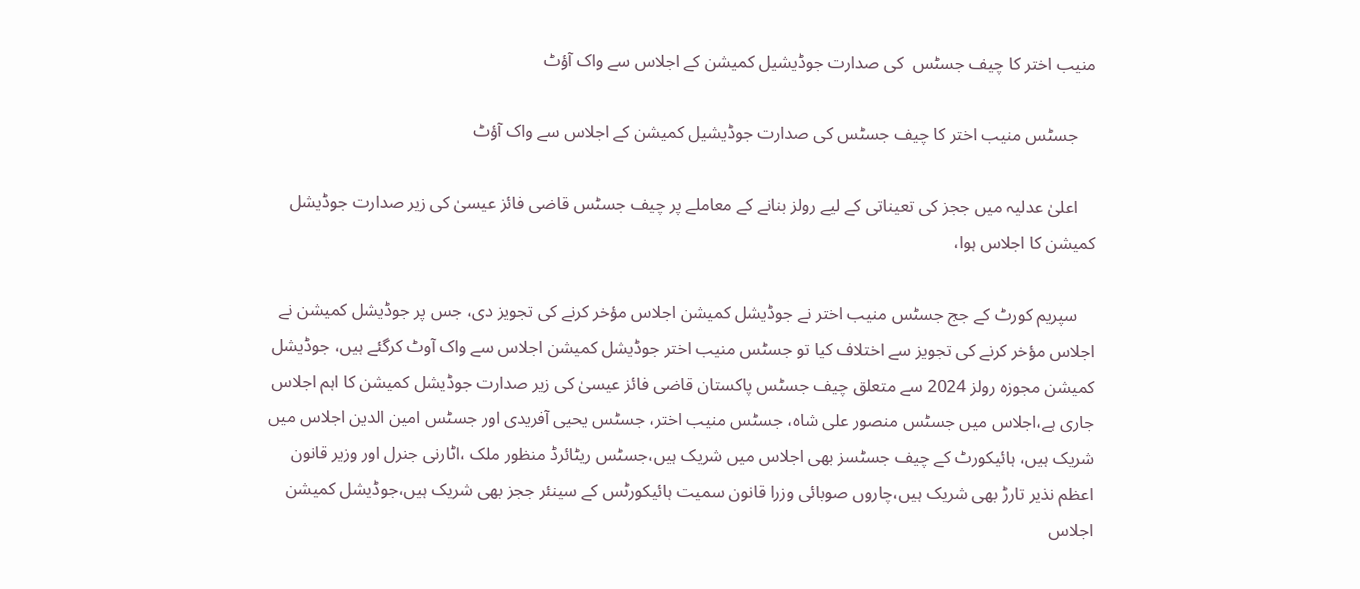منیب اختر کا چیف جسٹس  کی صدارت جوڈیشیل کمیشن کے اجلاس سے واک آؤٹ

    جسٹس منیب اختر کا چیف جسٹس کی صدارت جوڈیشیل کمیشن کے اجلاس سے واک آؤٹ

    اعلیٰ عدلیہ میں ججز کی تعیناتی کے لیے رولز بنانے کے معاملے پر چیف جسٹس قاضی فائز عیسیٰ کی زیر صدارت جوڈیشل کمیشن کا اجلاس ہوا،

    سپریم کورٹ کے جج جسٹس منیب اختر نے جوڈیشل کمیشن اجلاس مؤخر کرنے کی تجویز دی، جس پر جوڈیشل کمیشن نے اجلاس مؤخر کرنے کی تجویز سے اختلاف کیا تو جسٹس منیب اختر جوڈیشل کمیشن اجلاس سے واک آوٹ کرگئے ہیں، جوڈیشل کمیشن مجوزہ رولز 2024 سے متعلق چیف جسٹس پاکستان قاضی فائز عیسیٰ کی زیر صدارت جوڈیشل کمیشن کا اہم اجلاس جاری ہے،اجلاس میں جسٹس منصور علی شاہ، جسٹس منیب اختر، جسٹس یحیی آفریدی اور جسٹس امین الدین اجلاس میں شریک ہیں، ہائیکورٹ کے چیف جسٹسز بھی اجلاس میں شریک ہیں،جسٹس ریٹائرڈ منظور ملک ،اٹارنی جنرل اور وزیر قانون اعظم نذیر تارڑ بھی شریک ہیں،چاروں صوبائی وزرا قانون سمیت ہائیکورٹس کے سینئر ججز بھی شریک ہیں،جوڈیشل کمیشن اجلاس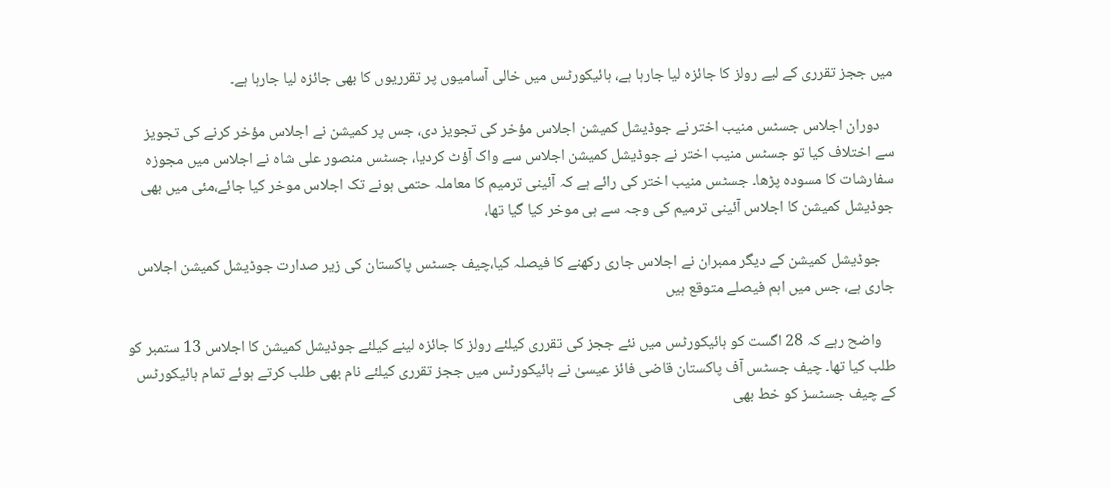میں ججز تقرری کے لیے رولز کا جائزہ لیا جارہا ہے، ہائیکورٹس میں خالی آسامیوں پر تقرریوں کا بھی جائزہ لیا جارہا ہے۔

    دوران اجلاس جسٹس منیب اختر نے جوڈیشل کمیشن اجلاس مؤخر کی تجویز دی، جس پر کمیشن نے اجلاس مؤخر کرنے کی تجویز سے اختلاف کیا تو جسٹس منیب اختر نے جوڈیشل کمیشن اجلاس سے واک آؤٹ کردیا، جسٹس منصور علی شاہ نے اجلاس میں مجوزہ سفارشات کا مسودہ پڑھا۔ جسٹس منیب اختر کی رائے ہے کہ آئینی ترمیم کا معاملہ حتمی ہونے تک اجلاس موخر کیا جائے،مئی میں بھی جوڈیشل کمیشن کا اجلاس آئینی ترمیم کی وجہ سے ہی موخر کیا گیا تھا،

    جوڈیشل کمیشن کے دیگر ممبران نے اجلاس جاری رکھنے کا فیصلہ کیا،چیف جسٹس پاکستان کی زیر صدارت جوڈیشل کمیشن اجلاس جاری ہے، جس میں اہم فیصلے متوقع ہیں

    واضح رہے کہ 28 اگست کو ہائیکورٹس میں نئے ججز کی تقرری کیلئے رولز کا جائزہ لینے کیلئے جوڈیشل کمیشن کا اجلاس 13 ستمبر کو طلب کیا تھا۔ چیف جسٹس آف پاکستان قاضی فائز عیسیٰ نے ہائیکورٹس میں ججز تقرری کیلئے نام بھی طلب کرتے ہوئے تمام ہائیکورٹس کے چیف جسٹسز کو خط بھی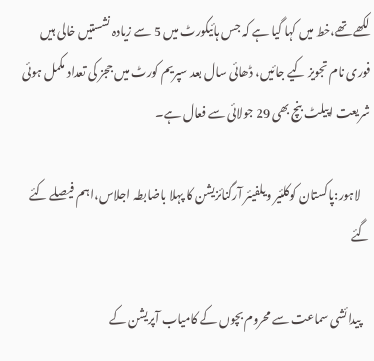لکھے تھے،خط میں کہا گیا ہے کہ جس ہائیکورٹ میں 5 سے زیادہ نشستیں خالی ہیں فوری نام تجویز کیے جائیں، ڈھائی سال بعد سپریم کورٹ میں ججز کی تعداد مکمل ہوئی شریعت اپیلٹ بنچ بھی 29 جولائی سے فعال ہے۔

    لاہور:پاکستان کوکلئیر ویلفیئر آرگنائزیشن کا پہلا باضابطہ اجلاس،اہم فیصلے کئے گئے

    پیدائشی سماعت سے محروم بچوں کے کامیاب آپریشن کے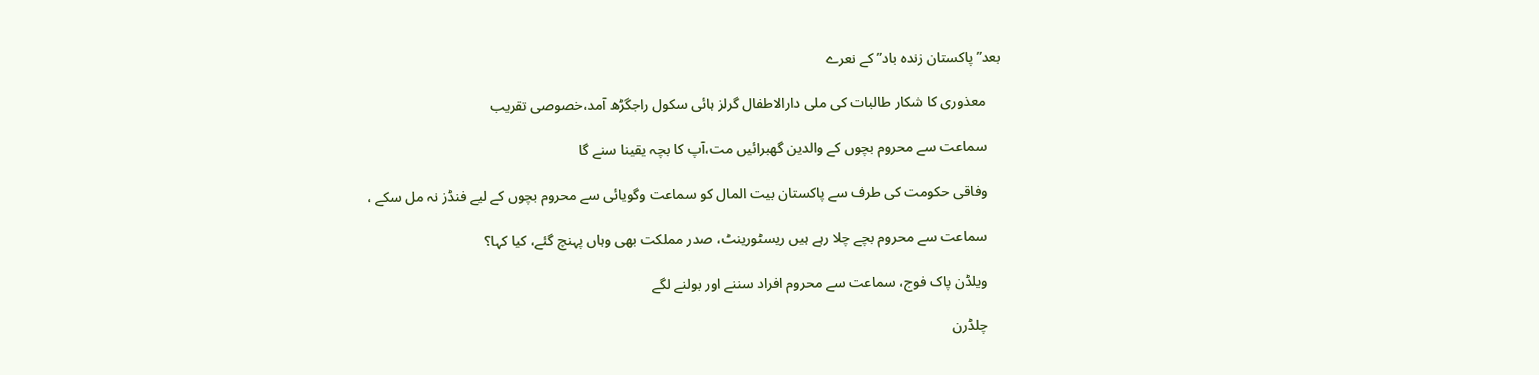بعد”پاکستان زندہ باد” کے نعرے

    معذوری کا شکار طالبات کی ملی دارالاطفال گرلز ہائی سکول راجگڑھ آمد،خصوصی تقریب

    سماعت سے محروم بچوں کے والدین گھبرائیں مت،آپ کا بچہ یقینا سنے گا

    وفاقی حکومت کی طرف سے پاکستان بیت المال کو سماعت وگویائی سے محروم بچوں کے لیے فنڈز نہ مل سکے ،

    سماعت سے محروم بچے چلا رہے ہیں ریسٹورینٹ، صدر مملکت بھی وہاں پہنچ گئے، کیا کہا؟

    ویلڈن پاک فوج، سماعت سے محروم افراد سننے اور بولنے لگے

    چلڈرن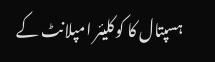ہسپتال کا کوکلیئر امپلانٹ کے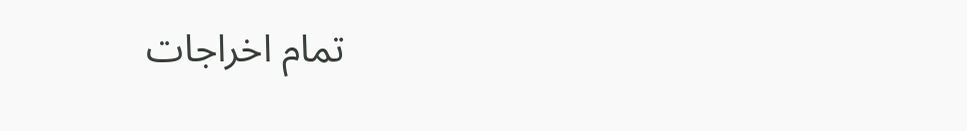تمام اخراجات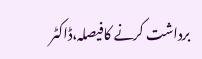برداشت کرنے کافیصلہ،ڈاکٹر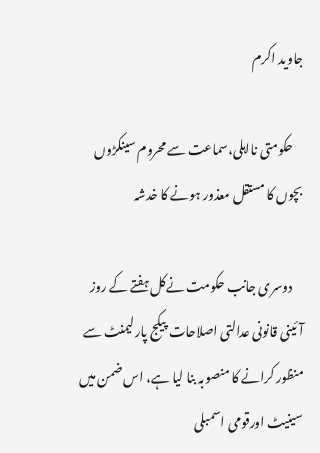جاوید اکرم

    حکومتی نااہلی،سماعت سے محروم سینکڑوں بچوں کا مستقل معذور ہونے کا خدشہ

    دوسری جانب حکومت نےکل ہفتے کے روز آئینی قانونی عدالتی اصلاحات پیکج پارلیمنٹ سے منظور کرانے کا منصوبہ بنا لیا ہے، اس ضمن میں سینیٹ اورقومی اسمبلی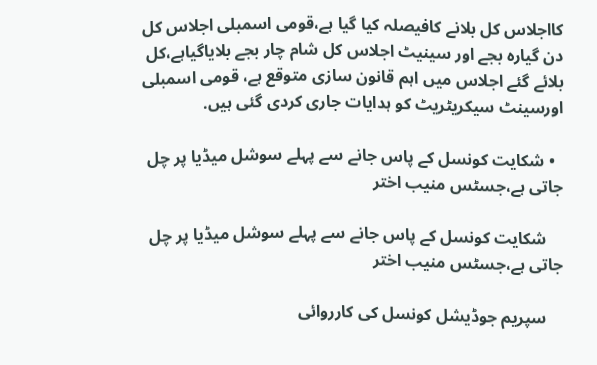کااجلاس کل بلانے کافیصلہ کیا گیا ہے،قومی اسمبلی اجلاس کل دن گیارہ بجے اور سینیٹ اجلاس کل شام چار بجے بلایاگیاہے،کل بلائے گئے اجلاس میں اہم قانون سازی متوقع ہے، قومی اسمبلی اورسینٹ سیکریٹریٹ کو ہدایات جاری کردی گئی ہیں.

  • شکایت کونسل کے پاس جانے سے پہلے سوشل میڈیا پر چل جاتی ہے،جسٹس منیب اختر

    شکایت کونسل کے پاس جانے سے پہلے سوشل میڈیا پر چل جاتی ہے،جسٹس منیب اختر

    سپریم جوڈیشل کونسل کی کارروائی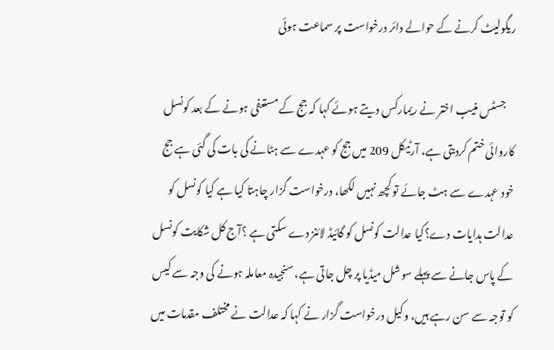ریگولیٹ کرنے کے حوالے دائر درخواست پر سماعت ہوئی

    جسٹس منیب اختر نے ریمارکس دیتے ہوئے کہا کہ جج کے مستعفی ہونے کے بعد کونسل کاروائی ختم کردیتی ہے، آرٹیکل 209 میں جج کو عہدے سے ہٹانے کی بات کی گئی ہے جج خود عہدے سے ہٹ جائے تو کچھ نہیں لکھا، درخواست گزار چاہتا کیا ہے کیا کونسل کو عدالت ہدایات دے؟کیا عدالت کونسل کو گائیڈ لائنز دے سکتی ہے ؟آج کل شکایت کونسل کے پاس جانے سے پہلے سوشل میڈیا پر چل جاتی ہے، سنجیدہ معاملہ ہونے کی وجہ سے کیس کو توجہ سے سن رہے ہیں، وکیل درخواست گزار نے کہا کہ عدالت نے مختلف مقدمات میں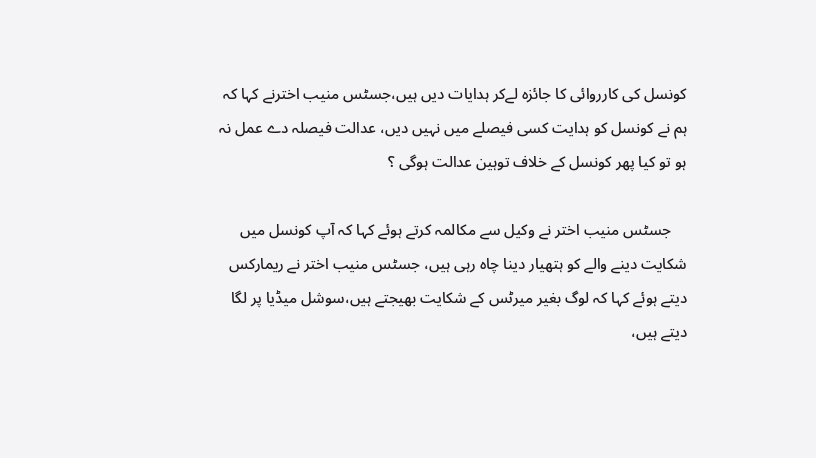کونسل کی کارروائی کا جائزہ لےکر ہدایات دیں ہیں،جسٹس منیب اخترنے کہا کہ ہم نے کونسل کو ہدایت کسی فیصلے میں نہیں دیں، عدالت فیصلہ دے عمل نہ ہو تو کیا پھر کونسل کے خلاف توہین عدالت ہوگی ؟

    جسٹس منیب اختر نے وکیل سے مکالمہ کرتے ہوئے کہا کہ آپ کونسل میں شکایت دینے والے کو ہتھیار دینا چاہ رہی ہیں، جسٹس منیب اختر نے ریمارکس دیتے ہوئے کہا کہ لوگ بغیر میرٹس کے شکایت بھیجتے ہیں،سوشل میڈیا پر لگا دیتے ہیں،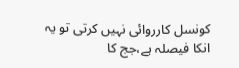کونسل کارروائی نہیں کرتی تو یہ انکا فیصلہ ہے،جج کا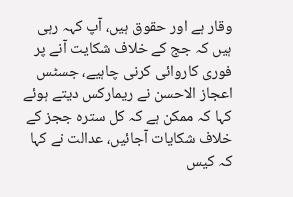وقار ہے اور حقوق ہیں، آپ کہہ رہی ہیں کہ جج کے خلاف شکایت آنے پر فوری کاروائی کرنی چاہیے، جسٹس اعجاز الاحسن نے ریمارکس دیتے ہوئے کہا کہ ممکن ہے کہ کل سترہ ججز کے خلاف شکایات آجائیں، عدالت نے کہا کہ کیس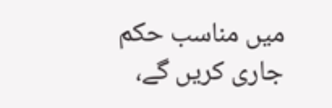میں مناسب حکم جاری کریں گے،